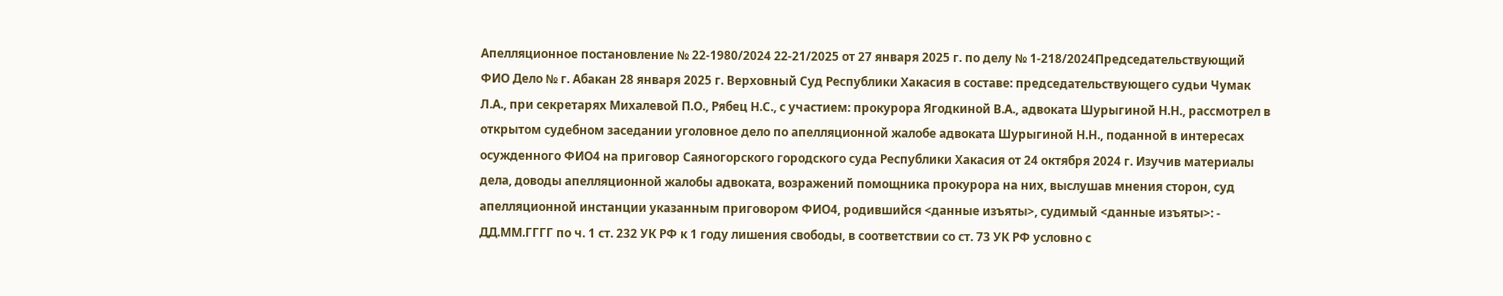Апелляционное постановление № 22-1980/2024 22-21/2025 от 27 января 2025 г. по делу № 1-218/2024Председательствующий ФИО Дело № г. Абакан 28 января 2025 г. Верховный Суд Республики Хакасия в составе: председательствующего судьи Чумак Л.А., при секретарях Михалевой П.О., Рябец Н.С., с участием: прокурора Ягодкиной В.А., адвоката Шурыгиной Н.Н., рассмотрел в открытом судебном заседании уголовное дело по апелляционной жалобе адвоката Шурыгиной Н.Н., поданной в интересах осужденного ФИО4 на приговор Саяногорского городского суда Республики Хакасия от 24 октября 2024 г. Изучив материалы дела, доводы апелляционной жалобы адвоката, возражений помощника прокурора на них, выслушав мнения сторон, суд апелляционной инстанции указанным приговором ФИО4, родившийся <данные изъяты>, судимый <данные изъяты>: - ДД.ММ.ГГГГ по ч. 1 ст. 232 УК РФ к 1 году лишения свободы, в соответствии со ст. 73 УК РФ условно с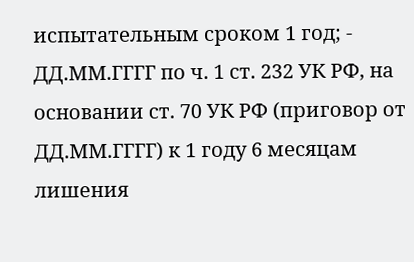испытательным сроком 1 год; - ДД.ММ.ГГГГ по ч. 1 ст. 232 УК РФ, на основании ст. 70 УК РФ (приговор от ДД.ММ.ГГГГ) к 1 году 6 месяцам лишения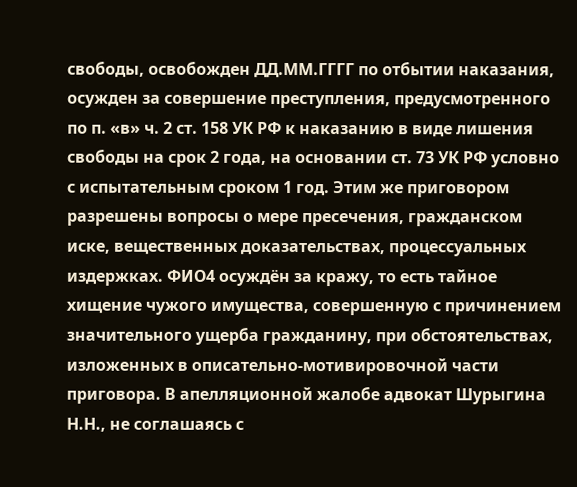свободы, освобожден ДД.ММ.ГГГГ по отбытии наказания, осужден за совершение преступления, предусмотренного по п. «в» ч. 2 ст. 158 УК РФ к наказанию в виде лишения свободы на срок 2 года, на основании ст. 73 УК РФ условно с испытательным сроком 1 год. Этим же приговором разрешены вопросы о мере пресечения, гражданском иске, вещественных доказательствах, процессуальных издержках. ФИО4 осуждён за кражу, то есть тайное хищение чужого имущества, совершенную с причинением значительного ущерба гражданину, при обстоятельствах, изложенных в описательно-мотивировочной части приговора. В апелляционной жалобе адвокат Шурыгина Н.Н., не соглашаясь с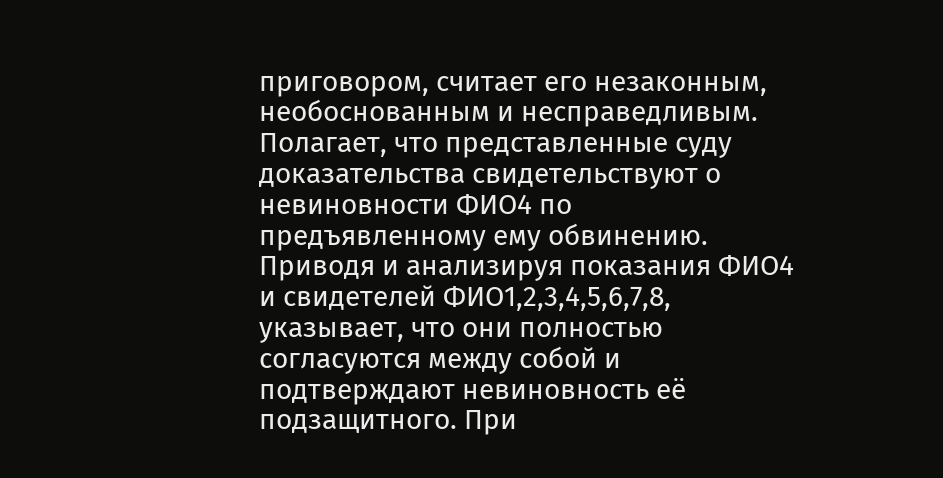приговором, считает его незаконным, необоснованным и несправедливым. Полагает, что представленные суду доказательства свидетельствуют о невиновности ФИО4 по предъявленному ему обвинению. Приводя и анализируя показания ФИО4 и свидетелей ФИО1,2,3,4,5,6,7,8, указывает, что они полностью согласуются между собой и подтверждают невиновность её подзащитного. При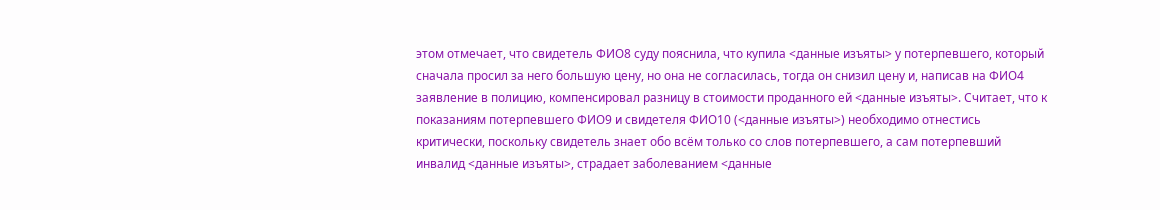этом отмечает, что свидетель ФИО8 суду пояснила, что купила <данные изъяты> у потерпевшего, который сначала просил за него большую цену, но она не согласилась, тогда он снизил цену и, написав на ФИО4 заявление в полицию, компенсировал разницу в стоимости проданного ей <данные изъяты>. Считает, что к показаниям потерпевшего ФИО9 и свидетеля ФИО10 (<данные изъяты>) необходимо отнестись критически, поскольку свидетель знает обо всём только со слов потерпевшего, а сам потерпевший инвалид <данные изъяты>, страдает заболеванием <данные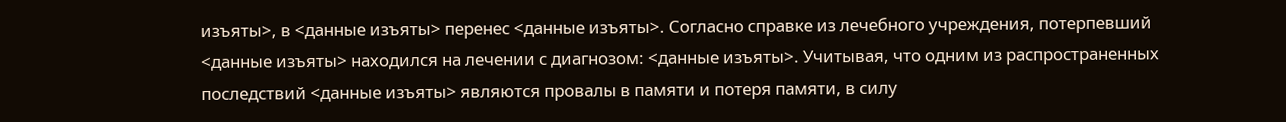изъяты>, в <данные изъяты> перенес <данные изъяты>. Согласно справке из лечебного учреждения, потерпевший <данные изъяты> находился на лечении с диагнозом: <данные изъяты>. Учитывая, что одним из распространенных последствий <данные изъяты> являются провалы в памяти и потеря памяти, в силу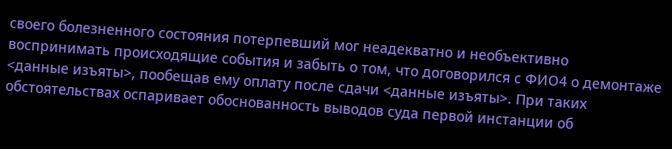своего болезненного состояния потерпевший мог неадекватно и необъективно воспринимать происходящие события и забыть о том, что договорился с ФИО4 о демонтаже <данные изъяты>, пообещав ему оплату после сдачи <данные изъяты>. При таких обстоятельствах оспаривает обоснованность выводов суда первой инстанции об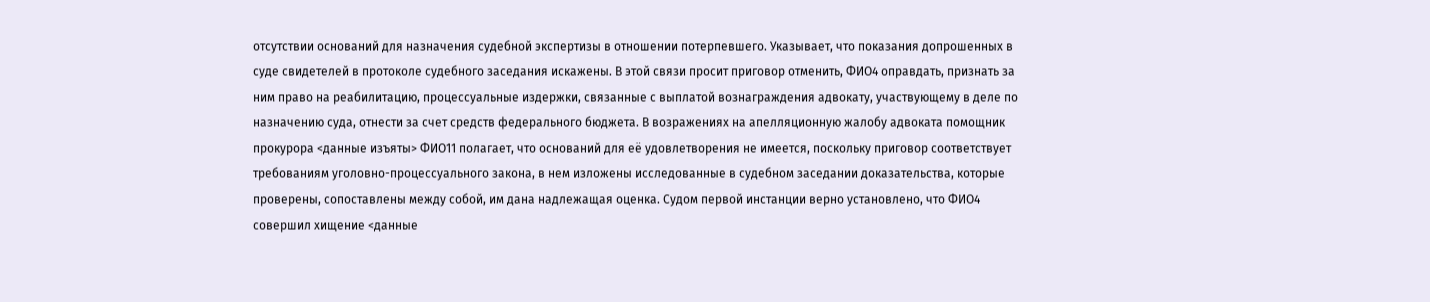отсутствии оснований для назначения судебной экспертизы в отношении потерпевшего. Указывает, что показания допрошенных в суде свидетелей в протоколе судебного заседания искажены. В этой связи просит приговор отменить, ФИО4 оправдать, признать за ним право на реабилитацию, процессуальные издержки, связанные с выплатой вознаграждения адвокату, участвующему в деле по назначению суда, отнести за счет средств федерального бюджета. В возражениях на апелляционную жалобу адвоката помощник прокурора <данные изъяты> ФИО11 полагает, что оснований для её удовлетворения не имеется, поскольку приговор соответствует требованиям уголовно-процессуального закона, в нем изложены исследованные в судебном заседании доказательства, которые проверены, сопоставлены между собой, им дана надлежащая оценка. Судом первой инстанции верно установлено, что ФИО4 совершил хищение <данные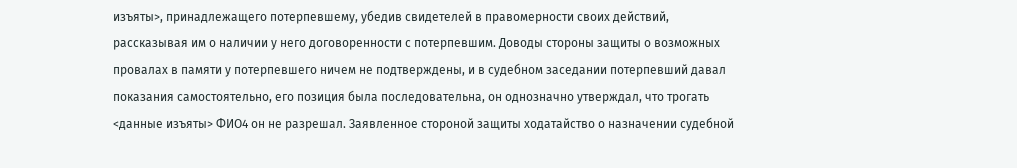изъяты>, принадлежащего потерпевшему, убедив свидетелей в правомерности своих действий, рассказывая им о наличии у него договоренности с потерпевшим. Доводы стороны защиты о возможных провалах в памяти у потерпевшего ничем не подтверждены, и в судебном заседании потерпевший давал показания самостоятельно, его позиция была последовательна, он однозначно утверждал, что трогать <данные изъяты> ФИО4 он не разрешал. Заявленное стороной защиты ходатайство о назначении судебной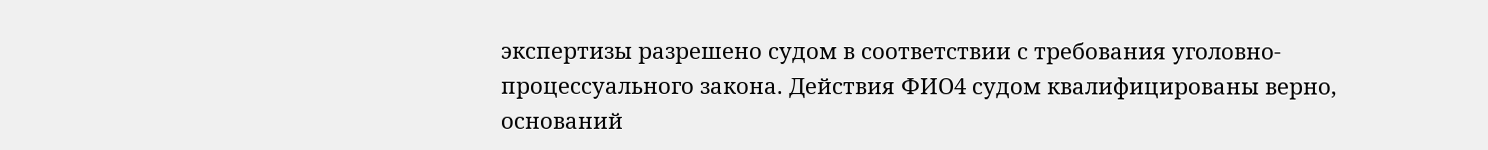экспертизы разрешено судом в соответствии с требования уголовно-процессуального закона. Действия ФИО4 судом квалифицированы верно, оснований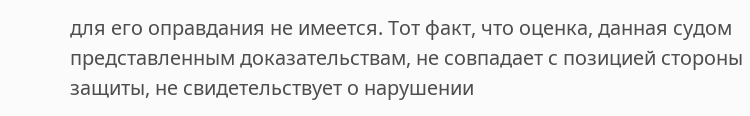для его оправдания не имеется. Тот факт, что оценка, данная судом представленным доказательствам, не совпадает с позицией стороны защиты, не свидетельствует о нарушении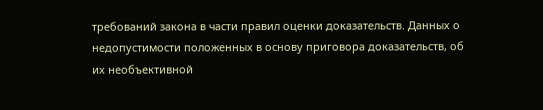требований закона в части правил оценки доказательств. Данных о недопустимости положенных в основу приговора доказательств, об их необъективной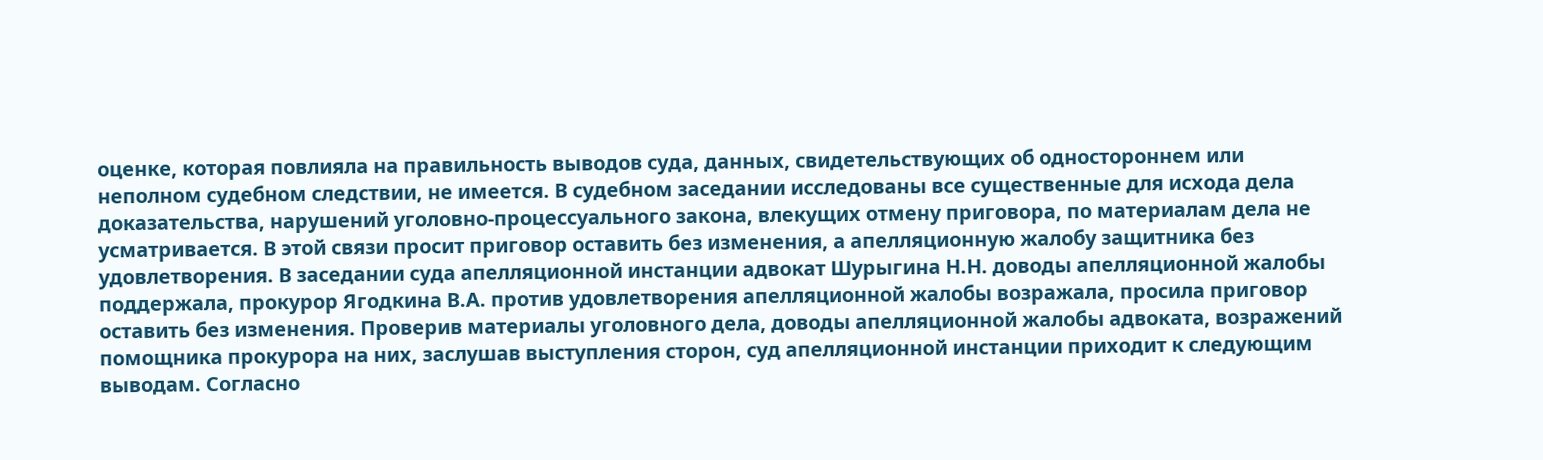оценке, которая повлияла на правильность выводов суда, данных, свидетельствующих об одностороннем или неполном судебном следствии, не имеется. В судебном заседании исследованы все существенные для исхода дела доказательства, нарушений уголовно-процессуального закона, влекущих отмену приговора, по материалам дела не усматривается. В этой связи просит приговор оставить без изменения, а апелляционную жалобу защитника без удовлетворения. В заседании суда апелляционной инстанции адвокат Шурыгина Н.Н. доводы апелляционной жалобы поддержала, прокурор Ягодкина В.А. против удовлетворения апелляционной жалобы возражала, просила приговор оставить без изменения. Проверив материалы уголовного дела, доводы апелляционной жалобы адвоката, возражений помощника прокурора на них, заслушав выступления сторон, суд апелляционной инстанции приходит к следующим выводам. Согласно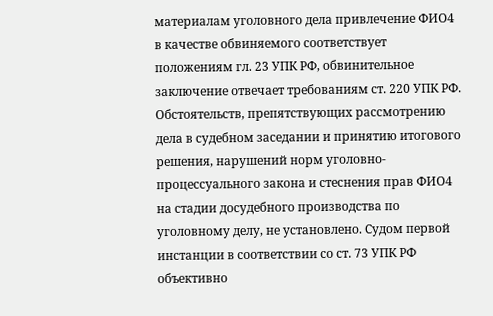материалам уголовного дела привлечение ФИО4 в качестве обвиняемого соответствует положениям гл. 23 УПК РФ, обвинительное заключение отвечает требованиям ст. 220 УПК РФ. Обстоятельств, препятствующих рассмотрению дела в судебном заседании и принятию итогового решения, нарушений норм уголовно-процессуального закона и стеснения прав ФИО4 на стадии досудебного производства по уголовному делу, не установлено. Судом первой инстанции в соответствии со ст. 73 УПК РФ объективно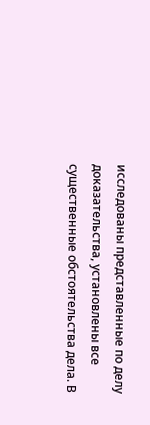исследованы представленные по делу доказательства, установлены все существенные обстоятельства дела. В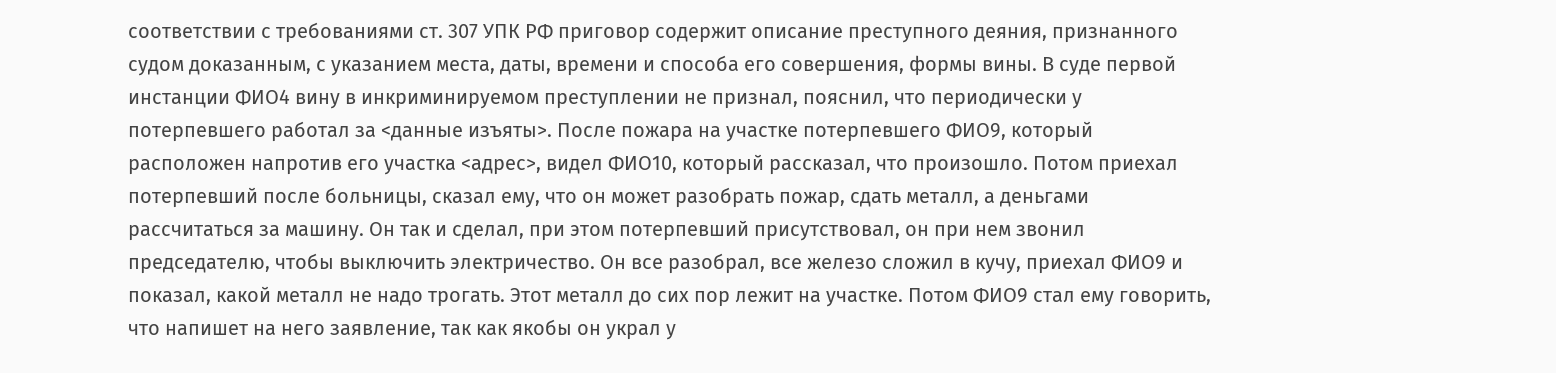соответствии с требованиями ст. 307 УПК РФ приговор содержит описание преступного деяния, признанного судом доказанным, с указанием места, даты, времени и способа его совершения, формы вины. В суде первой инстанции ФИО4 вину в инкриминируемом преступлении не признал, пояснил, что периодически у потерпевшего работал за <данные изъяты>. После пожара на участке потерпевшего ФИО9, который расположен напротив его участка <адрес>, видел ФИО10, который рассказал, что произошло. Потом приехал потерпевший после больницы, сказал ему, что он может разобрать пожар, сдать металл, а деньгами рассчитаться за машину. Он так и сделал, при этом потерпевший присутствовал, он при нем звонил председателю, чтобы выключить электричество. Он все разобрал, все железо сложил в кучу, приехал ФИО9 и показал, какой металл не надо трогать. Этот металл до сих пор лежит на участке. Потом ФИО9 стал ему говорить, что напишет на него заявление, так как якобы он украл у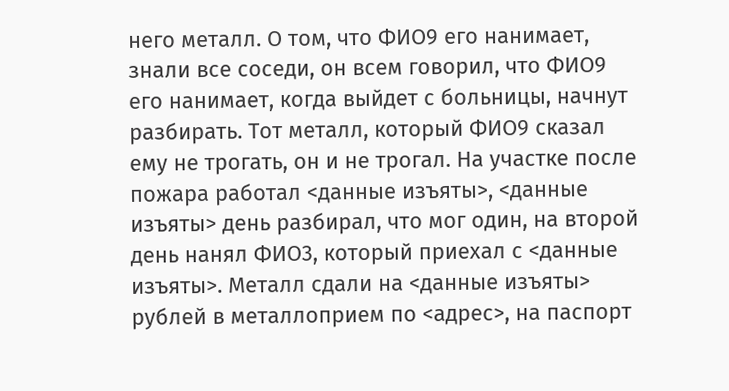него металл. О том, что ФИО9 его нанимает, знали все соседи, он всем говорил, что ФИО9 его нанимает, когда выйдет с больницы, начнут разбирать. Тот металл, который ФИО9 сказал ему не трогать, он и не трогал. На участке после пожара работал <данные изъяты>, <данные изъяты> день разбирал, что мог один, на второй день нанял ФИО3, который приехал с <данные изъяты>. Металл сдали на <данные изъяты> рублей в металлоприем по <адрес>, на паспорт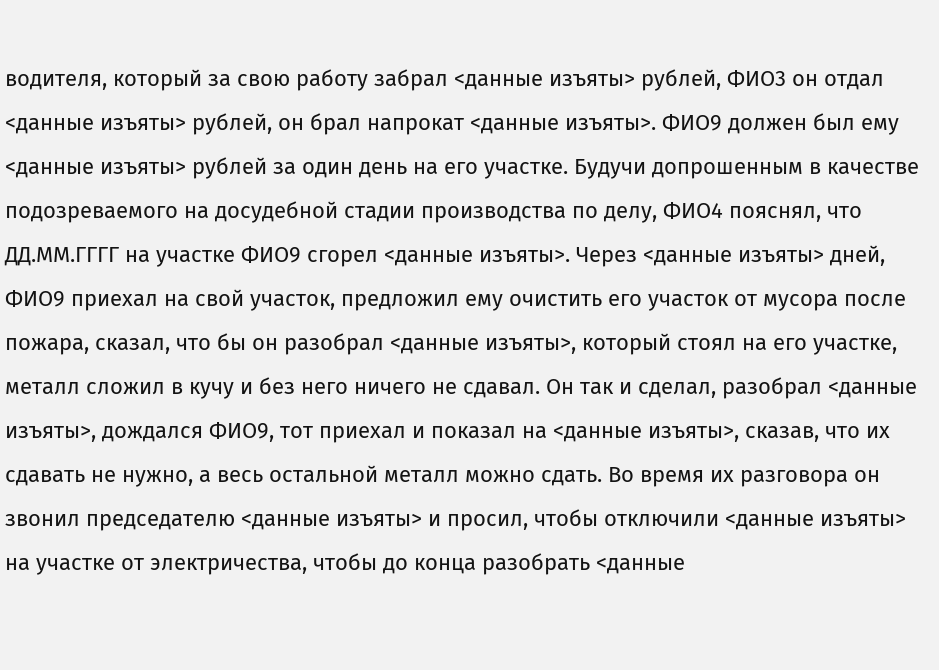водителя, который за свою работу забрал <данные изъяты> рублей, ФИО3 он отдал <данные изъяты> рублей, он брал напрокат <данные изъяты>. ФИО9 должен был ему <данные изъяты> рублей за один день на его участке. Будучи допрошенным в качестве подозреваемого на досудебной стадии производства по делу, ФИО4 пояснял, что ДД.ММ.ГГГГ на участке ФИО9 сгорел <данные изъяты>. Через <данные изъяты> дней, ФИО9 приехал на свой участок, предложил ему очистить его участок от мусора после пожара, сказал, что бы он разобрал <данные изъяты>, который стоял на его участке, металл сложил в кучу и без него ничего не сдавал. Он так и сделал, разобрал <данные изъяты>, дождался ФИО9, тот приехал и показал на <данные изъяты>, сказав, что их сдавать не нужно, а весь остальной металл можно сдать. Во время их разговора он звонил председателю <данные изъяты> и просил, чтобы отключили <данные изъяты> на участке от электричества, чтобы до конца разобрать <данные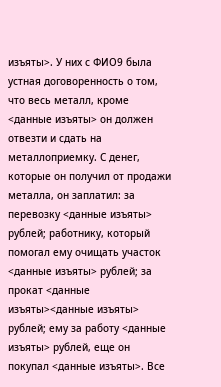изъяты>. У них с ФИО9 была устная договоренность о том, что весь металл, кроме <данные изъяты> он должен отвезти и сдать на металлоприемку. С денег, которые он получил от продажи металла, он заплатил: за перевозку <данные изъяты> рублей; работнику, который помогал ему очищать участок <данные изъяты> рублей; за прокат <данные изъяты><данные изъяты> рублей; ему за работу <данные изъяты> рублей, еще он покупал <данные изъяты>. Все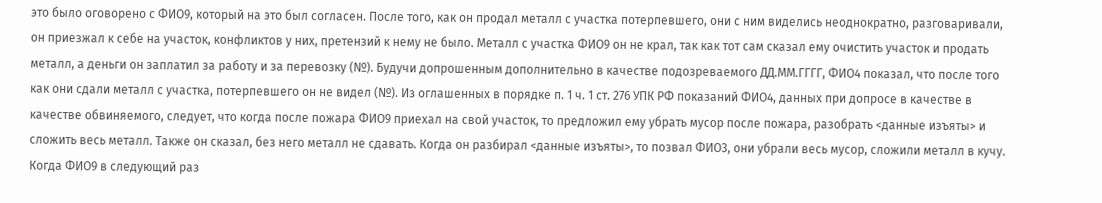это было оговорено с ФИО9, который на это был согласен. После того, как он продал металл с участка потерпевшего, они с ним виделись неоднократно, разговаривали, он приезжал к себе на участок, конфликтов у них, претензий к нему не было. Металл с участка ФИО9 он не крал, так как тот сам сказал ему очистить участок и продать металл, а деньги он заплатил за работу и за перевозку (№). Будучи допрошенным дополнительно в качестве подозреваемого ДД.ММ.ГГГГ, ФИО4 показал, что после того как они сдали металл с участка, потерпевшего он не видел (№). Из оглашенных в порядке п. 1 ч. 1 ст. 276 УПК РФ показаний ФИО4, данных при допросе в качестве в качестве обвиняемого, следует, что когда после пожара ФИО9 приехал на свой участок, то предложил ему убрать мусор после пожара, разобрать <данные изъяты> и сложить весь металл. Также он сказал, без него металл не сдавать. Когда он разбирал <данные изъяты>, то позвал ФИО3, они убрали весь мусор, сложили металл в кучу. Когда ФИО9 в следующий раз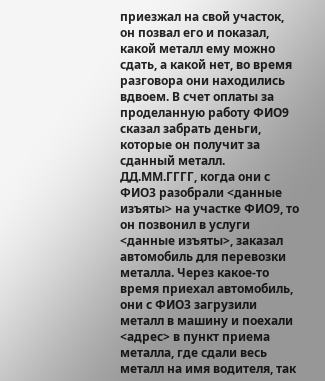приезжал на свой участок, он позвал его и показал, какой металл ему можно сдать, а какой нет, во время разговора они находились вдвоем. В счет оплаты за проделанную работу ФИО9 сказал забрать деньги, которые он получит за сданный металл. ДД.ММ.ГГГГ, когда они с ФИО3 разобрали <данные изъяты> на участке ФИО9, то он позвонил в услуги <данные изъяты>, заказал автомобиль для перевозки металла. Через какое-то время приехал автомобиль, они с ФИО3 загрузили металл в машину и поехали <адрес> в пункт приема металла, где сдали весь металл на имя водителя, так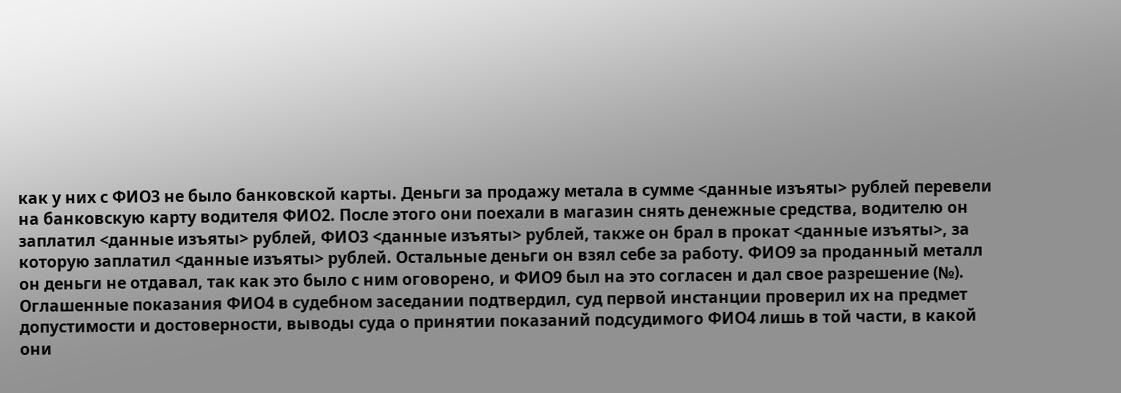как у них с ФИО3 не было банковской карты. Деньги за продажу метала в сумме <данные изъяты> рублей перевели на банковскую карту водителя ФИО2. После этого они поехали в магазин снять денежные средства, водителю он заплатил <данные изъяты> рублей, ФИО3 <данные изъяты> рублей, также он брал в прокат <данные изъяты>, за которую заплатил <данные изъяты> рублей. Остальные деньги он взял себе за работу. ФИО9 за проданный металл он деньги не отдавал, так как это было с ним оговорено, и ФИО9 был на это согласен и дал свое разрешение (№). Оглашенные показания ФИО4 в судебном заседании подтвердил, суд первой инстанции проверил их на предмет допустимости и достоверности, выводы суда о принятии показаний подсудимого ФИО4 лишь в той части, в какой они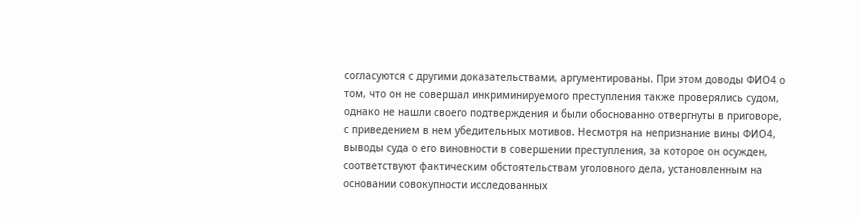согласуются с другими доказательствами, аргументированы. При этом доводы ФИО4 о том, что он не совершал инкриминируемого преступления также проверялись судом, однако не нашли своего подтверждения и были обоснованно отвергнуты в приговоре, с приведением в нем убедительных мотивов. Несмотря на непризнание вины ФИО4, выводы суда о его виновности в совершении преступления, за которое он осужден, соответствуют фактическим обстоятельствам уголовного дела, установленным на основании совокупности исследованных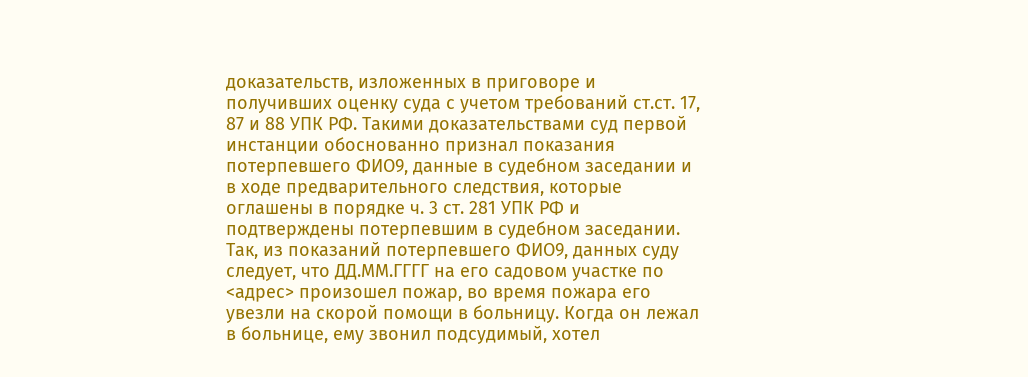доказательств, изложенных в приговоре и получивших оценку суда с учетом требований ст.ст. 17, 87 и 88 УПК РФ. Такими доказательствами суд первой инстанции обоснованно признал показания потерпевшего ФИО9, данные в судебном заседании и в ходе предварительного следствия, которые оглашены в порядке ч. 3 ст. 281 УПК РФ и подтверждены потерпевшим в судебном заседании. Так, из показаний потерпевшего ФИО9, данных суду следует, что ДД.ММ.ГГГГ на его садовом участке по <адрес> произошел пожар, во время пожара его увезли на скорой помощи в больницу. Когда он лежал в больнице, ему звонил подсудимый, хотел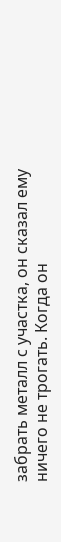забрать металл с участка, он сказал ему ничего не трогать. Когда он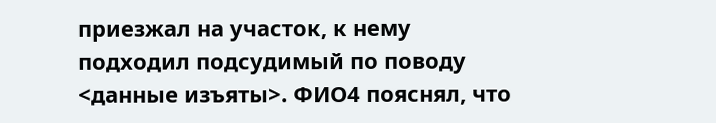приезжал на участок, к нему подходил подсудимый по поводу <данные изъяты>. ФИО4 пояснял, что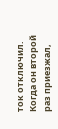ток отключил. Когда он второй раз приезжал,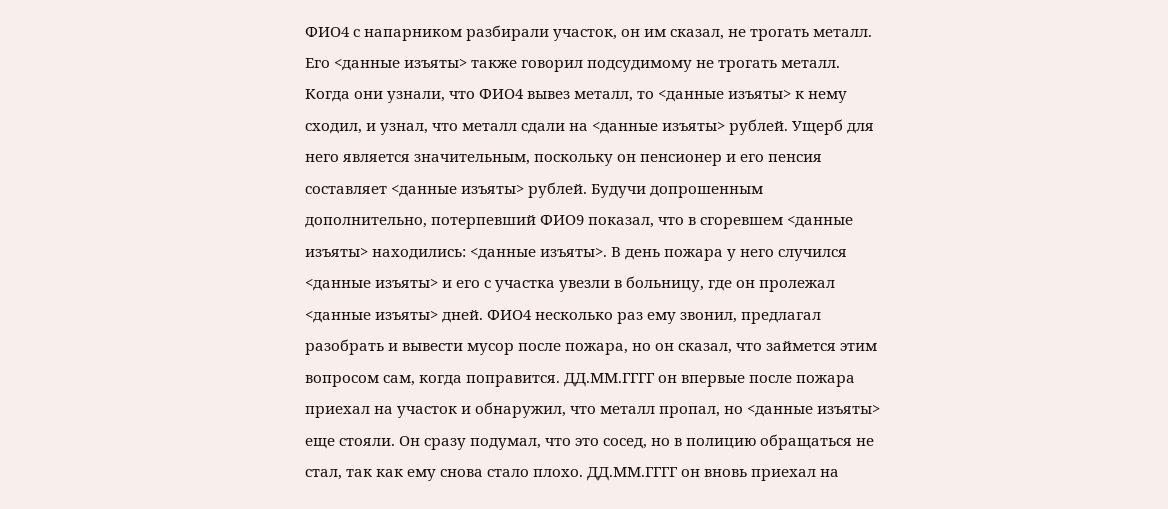ФИО4 с напарником разбирали участок, он им сказал, не трогать металл. Его <данные изъяты> также говорил подсудимому не трогать металл. Когда они узнали, что ФИО4 вывез металл, то <данные изъяты> к нему сходил, и узнал, что металл сдали на <данные изъяты> рублей. Ущерб для него является значительным, поскольку он пенсионер и его пенсия составляет <данные изъяты> рублей. Будучи допрошенным дополнительно, потерпевший ФИО9 показал, что в сгоревшем <данные изъяты> находились: <данные изъяты>. В день пожара у него случился <данные изъяты> и его с участка увезли в больницу, где он пролежал <данные изъяты> дней. ФИО4 несколько раз ему звонил, предлагал разобрать и вывести мусор после пожара, но он сказал, что займется этим вопросом сам, когда поправится. ДД.ММ.ГГГГ он впервые после пожара приехал на участок и обнаружил, что металл пропал, но <данные изъяты> еще стояли. Он сразу подумал, что это сосед, но в полицию обращаться не стал, так как ему снова стало плохо. ДД.ММ.ГГГГ он вновь приехал на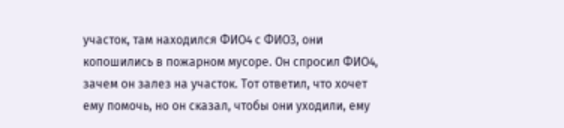участок, там находился ФИО4 с ФИО3, они копошились в пожарном мусоре. Он спросил ФИО4, зачем он залез на участок. Тот ответил, что хочет ему помочь, но он сказал, чтобы они уходили, ему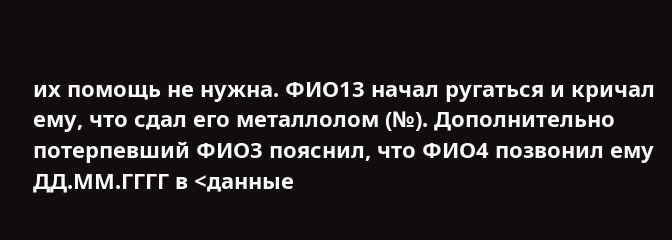их помощь не нужна. ФИО13 начал ругаться и кричал ему, что сдал его металлолом (№). Дополнительно потерпевший ФИО3 пояснил, что ФИО4 позвонил ему ДД.ММ.ГГГГ в <данные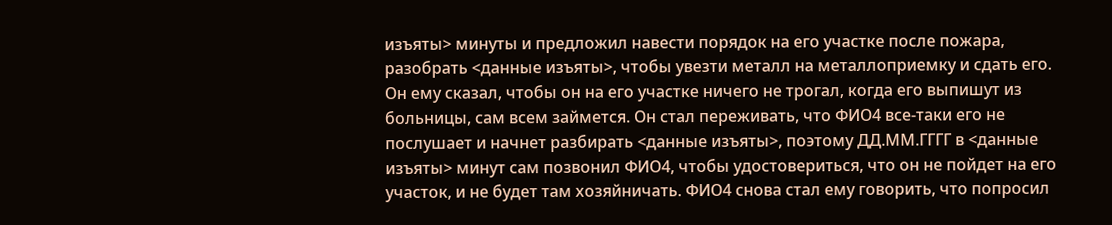изъяты> минуты и предложил навести порядок на его участке после пожара, разобрать <данные изъяты>, чтобы увезти металл на металлоприемку и сдать его. Он ему сказал, чтобы он на его участке ничего не трогал, когда его выпишут из больницы, сам всем займется. Он стал переживать, что ФИО4 все-таки его не послушает и начнет разбирать <данные изъяты>, поэтому ДД.ММ.ГГГГ в <данные изъяты> минут сам позвонил ФИО4, чтобы удостовериться, что он не пойдет на его участок, и не будет там хозяйничать. ФИО4 снова стал ему говорить, что попросил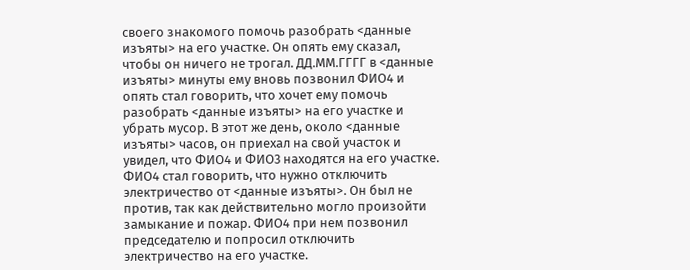своего знакомого помочь разобрать <данные изъяты> на его участке. Он опять ему сказал, чтобы он ничего не трогал. ДД.ММ.ГГГГ в <данные изъяты> минуты ему вновь позвонил ФИО4 и опять стал говорить, что хочет ему помочь разобрать <данные изъяты> на его участке и убрать мусор. В этот же день, около <данные изъяты> часов, он приехал на свой участок и увидел, что ФИО4 и ФИО3 находятся на его участке. ФИО4 стал говорить, что нужно отключить электричество от <данные изъяты>. Он был не против, так как действительно могло произойти замыкание и пожар. ФИО4 при нем позвонил председателю и попросил отключить электричество на его участке.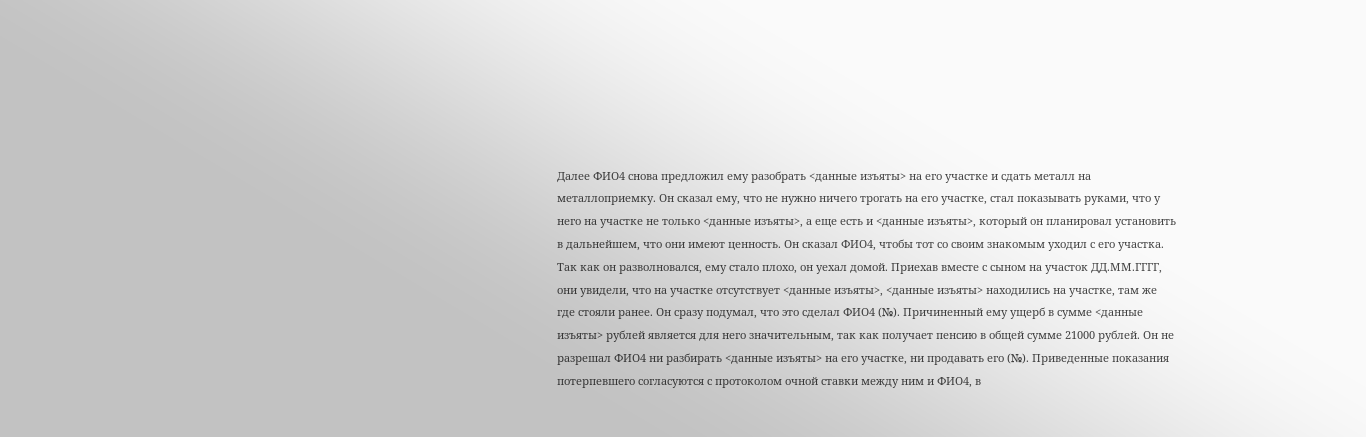Далее ФИО4 снова предложил ему разобрать <данные изъяты> на его участке и сдать металл на металлоприемку. Он сказал ему, что не нужно ничего трогать на его участке, стал показывать руками, что у него на участке не только <данные изъяты>, а еще есть и <данные изъяты>, который он планировал установить в дальнейшем, что они имеют ценность. Он сказал ФИО4, чтобы тот со своим знакомым уходил с его участка. Так как он разволновался, ему стало плохо, он уехал домой. Приехав вместе с сыном на участок ДД.ММ.ГГГГ, они увидели, что на участке отсутствует <данные изъяты>, <данные изъяты> находились на участке, там же где стояли ранее. Он сразу подумал, что это сделал ФИО4 (№). Причиненный ему ущерб в сумме <данные изъяты> рублей является для него значительным, так как получает пенсию в общей сумме 21000 рублей. Он не разрешал ФИО4 ни разбирать <данные изъяты> на его участке, ни продавать его (№). Приведенные показания потерпевшего согласуются с протоколом очной ставки между ним и ФИО4, в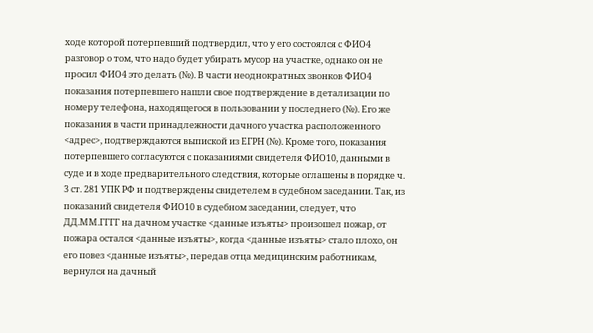ходе которой потерпевший подтвердил, что у его состоялся с ФИО4 разговор о том, что надо будет убирать мусор на участке, однако он не просил ФИО4 это делать (№). В части неоднократных звонков ФИО4 показания потерпевшего нашли свое подтверждение в детализации по номеру телефона, находящегося в пользовании у последнего (№). Его же показания в части принадлежности дачного участка расположенного <адрес>, подтверждаются выпиской из ЕГРН (№). Кроме того, показания потерпевшего согласуются с показаниями свидетеля ФИО10, данными в суде и в ходе предварительного следствия, которые оглашены в порядке ч. 3 ст. 281 УПК РФ и подтверждены свидетелем в судебном заседании. Так, из показаний свидетеля ФИО10 в судебном заседании, следует, что ДД.ММ.ГГГГ на дачном участке <данные изъяты> произошел пожар, от пожара остался <данные изъяты>, когда <данные изъяты> стало плохо, он его повез <данные изъяты>, передав отца медицинским работникам, вернулся на дачный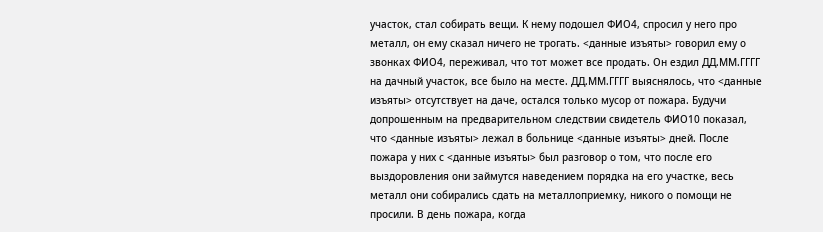участок, стал собирать вещи. К нему подошел ФИО4, спросил у него про металл, он ему сказал ничего не трогать. <данные изъяты> говорил ему о звонках ФИО4, переживал, что тот может все продать. Он ездил ДД.ММ.ГГГГ на дачный участок, все было на месте. ДД.ММ.ГГГГ выяснялось, что <данные изъяты> отсутствует на даче, остался только мусор от пожара. Будучи допрошенным на предварительном следствии свидетель ФИО10 показал, что <данные изъяты> лежал в больнице <данные изъяты> дней. После пожара у них с <данные изъяты> был разговор о том, что после его выздоровления они займутся наведением порядка на его участке, весь металл они собирались сдать на металлоприемку, никого о помощи не просили. В день пожара, когда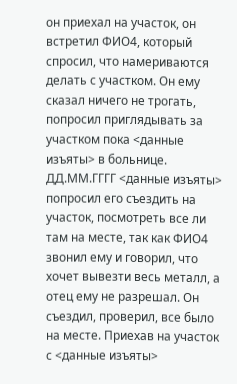он приехал на участок, он встретил ФИО4, который спросил, что намериваются делать с участком. Он ему сказал ничего не трогать, попросил приглядывать за участком пока <данные изъяты> в больнице. ДД.ММ.ГГГГ <данные изъяты> попросил его съездить на участок, посмотреть все ли там на месте, так как ФИО4 звонил ему и говорил, что хочет вывезти весь металл, а отец ему не разрешал. Он съездил, проверил, все было на месте. Приехав на участок с <данные изъяты>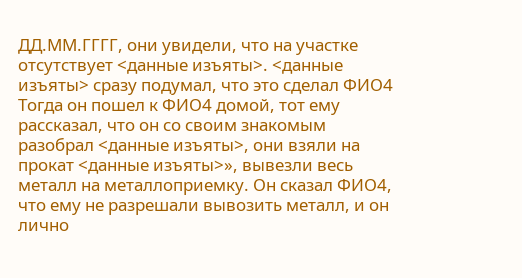ДД.ММ.ГГГГ, они увидели, что на участке отсутствует <данные изъяты>. <данные изъяты> сразу подумал, что это сделал ФИО4 Тогда он пошел к ФИО4 домой, тот ему рассказал, что он со своим знакомым разобрал <данные изъяты>, они взяли на прокат <данные изъяты>», вывезли весь металл на металлоприемку. Он сказал ФИО4, что ему не разрешали вывозить металл, и он лично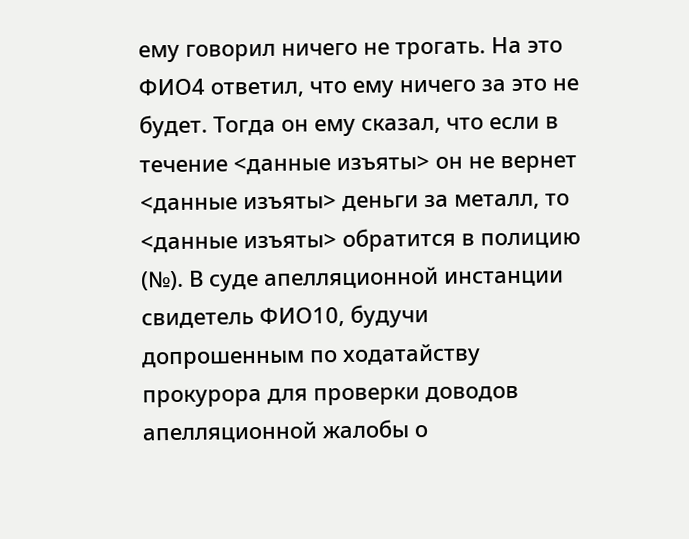ему говорил ничего не трогать. На это ФИО4 ответил, что ему ничего за это не будет. Тогда он ему сказал, что если в течение <данные изъяты> он не вернет <данные изъяты> деньги за металл, то <данные изъяты> обратится в полицию (№). В суде апелляционной инстанции свидетель ФИО10, будучи допрошенным по ходатайству прокурора для проверки доводов апелляционной жалобы о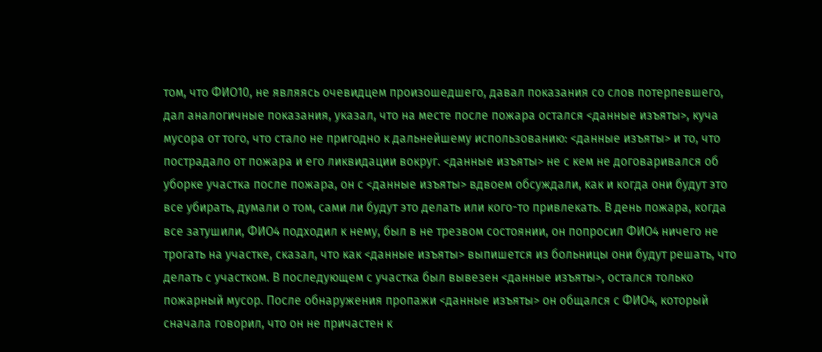том, что ФИО10, не являясь очевидцем произошедшего, давал показания со слов потерпевшего, дал аналогичные показания, указал, что на месте после пожара остался <данные изъяты>, куча мусора от того, что стало не пригодно к дальнейшему использованию: <данные изъяты> и то, что пострадало от пожара и его ликвидации вокруг. <данные изъяты> не с кем не договаривался об уборке участка после пожара, он с <данные изъяты> вдвоем обсуждали, как и когда они будут это все убирать, думали о том, сами ли будут это делать или кого-то привлекать. В день пожара, когда все затушили, ФИО4 подходил к нему, был в не трезвом состоянии, он попросил ФИО4 ничего не трогать на участке, сказал, что как <данные изъяты> выпишется из больницы они будут решать, что делать с участком. В последующем с участка был вывезен <данные изъяты>, остался только пожарный мусор. После обнаружения пропажи <данные изъяты> он общался с ФИО4, который сначала говорил, что он не причастен к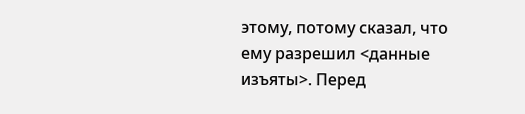этому, потому сказал, что ему разрешил <данные изъяты>. Перед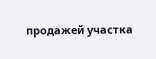продажей участка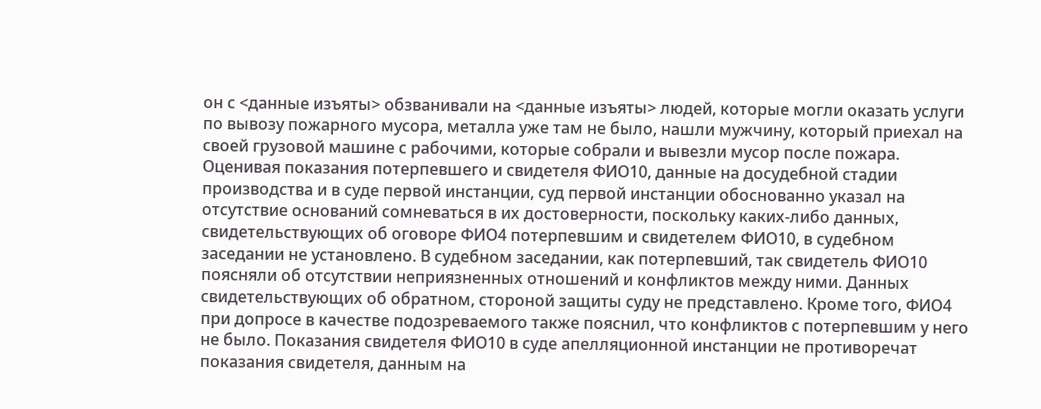он с <данные изъяты> обзванивали на <данные изъяты> людей, которые могли оказать услуги по вывозу пожарного мусора, металла уже там не было, нашли мужчину, который приехал на своей грузовой машине с рабочими, которые собрали и вывезли мусор после пожара. Оценивая показания потерпевшего и свидетеля ФИО10, данные на досудебной стадии производства и в суде первой инстанции, суд первой инстанции обоснованно указал на отсутствие оснований сомневаться в их достоверности, поскольку каких-либо данных, свидетельствующих об оговоре ФИО4 потерпевшим и свидетелем ФИО10, в судебном заседании не установлено. В судебном заседании, как потерпевший, так свидетель ФИО10 поясняли об отсутствии неприязненных отношений и конфликтов между ними. Данных свидетельствующих об обратном, стороной защиты суду не представлено. Кроме того, ФИО4 при допросе в качестве подозреваемого также пояснил, что конфликтов с потерпевшим у него не было. Показания свидетеля ФИО10 в суде апелляционной инстанции не противоречат показания свидетеля, данным на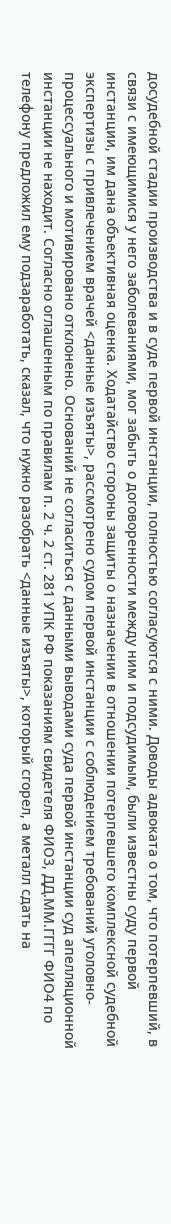досудебной стадии производства и в суде первой инстанции, полностью согласуются с ними. Доводы адвоката о том, что потерпевший, в связи с имеющимися у него заболеваниями, мог забыть о договоренности между ним и подсудимым, были известны суду первой инстанции, им дана объективная оценка. Ходатайство стороны защиты о назначении в отношении потерпевшего комплексной судебной экспертизы с привлечением врачей <данные изъяты>, рассмотрено судом первой инстанции с соблюдением требований уголовно-процессуального и мотивировано отклонено. Оснований не согласиться с данными выводами суда первой инстанции суд апелляционной инстанции не находит. Согласно оглашенным по правилам п. 2 ч. 2 ст. 281 УПК РФ показаниям свидетеля ФИО3, ДД.ММ.ГГГГ ФИО4 по телефону предложил ему подзаработать, сказал, что нужно разобрать <данные изъяты>, который сгорел, а металл сдать на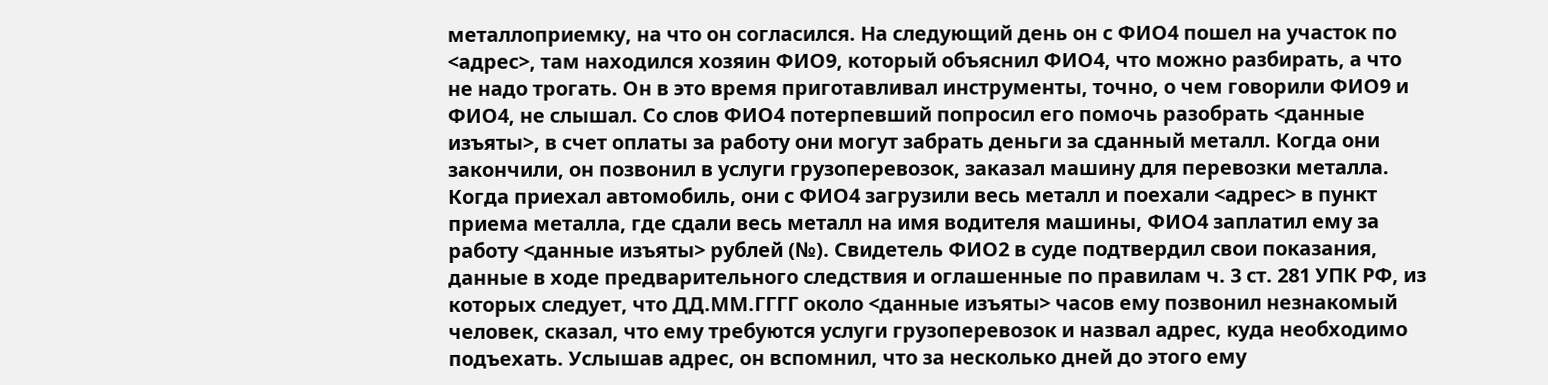металлоприемку, на что он согласился. На следующий день он с ФИО4 пошел на участок по <адрес>, там находился хозяин ФИО9, который объяснил ФИО4, что можно разбирать, а что не надо трогать. Он в это время приготавливал инструменты, точно, о чем говорили ФИО9 и ФИО4, не слышал. Со слов ФИО4 потерпевший попросил его помочь разобрать <данные изъяты>, в счет оплаты за работу они могут забрать деньги за сданный металл. Когда они закончили, он позвонил в услуги грузоперевозок, заказал машину для перевозки металла. Когда приехал автомобиль, они с ФИО4 загрузили весь металл и поехали <адрес> в пункт приема металла, где сдали весь металл на имя водителя машины, ФИО4 заплатил ему за работу <данные изъяты> рублей (№). Свидетель ФИО2 в суде подтвердил свои показания, данные в ходе предварительного следствия и оглашенные по правилам ч. 3 ст. 281 УПК РФ, из которых следует, что ДД.ММ.ГГГГ около <данные изъяты> часов ему позвонил незнакомый человек, сказал, что ему требуются услуги грузоперевозок и назвал адрес, куда необходимо подъехать. Услышав адрес, он вспомнил, что за несколько дней до этого ему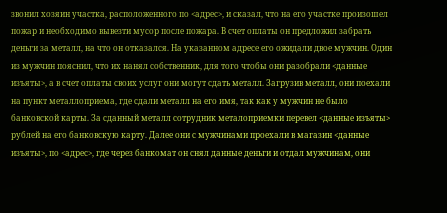звонил хозяин участка, расположенного по <адрес>, и сказал, что на его участке произошел пожар и необходимо вывезти мусор после пожара. В счет оплаты он предложил забрать деньги за металл, на что он отказался. На указанном адресе его ожидали двое мужчин. Один из мужчин пояснил, что их нанял собственник, для того чтобы они разобрали <данные изъяты>, а в счет оплаты своих услуг они могут сдать металл. Загрузив металл, они поехали на пункт металлоприема, где сдали металл на его имя, так как у мужчин не было банковской карты. За сданный металл сотрудник металоприемки перевел <данные изъяты> рублей на его банковскую карту. Далее они с мужчинами проехали в магазин <данные изъяты>, по <адрес>, где через банкомат он снял данные деньги и отдал мужчинам, они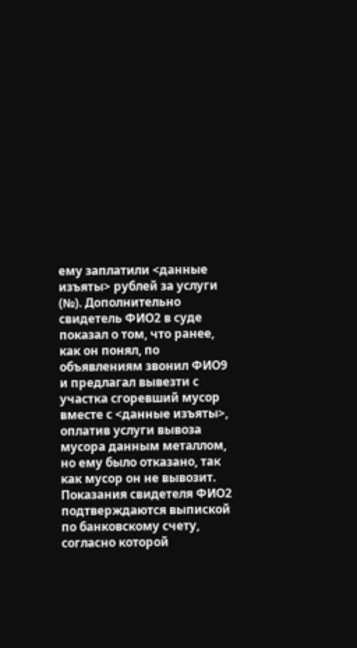ему заплатили <данные изъяты> рублей за услуги (№). Дополнительно свидетель ФИО2 в суде показал о том, что ранее, как он понял, по объявлениям звонил ФИО9 и предлагал вывезти с участка сгоревший мусор вместе с <данные изъяты>, оплатив услуги вывоза мусора данным металлом, но ему было отказано, так как мусор он не вывозит. Показания свидетеля ФИО2 подтверждаются выпиской по банковскому счету, согласно которой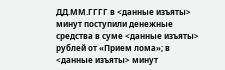ДД.ММ.ГГГГ в <данные изъяты> минут поступили денежные средства в суме <данные изъяты> рублей от «Прием лома»; в <данные изъяты> минут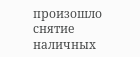произошло снятие наличных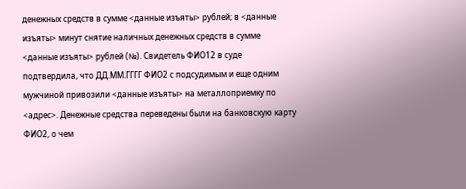денежных средств в сумме <данные изъяты> рублей; в <данные изъяты> минут снятие наличных денежных средств в сумме <данные изъяты> рублей (№). Свидетель ФИО12 в суде подтвердила, что ДД.ММ.ГГГГ ФИО2 с подсудимым и еще одним мужчиной привозили <данные изъяты> на металлоприемку по <адрес>. Денежные средства переведены были на банковскую карту ФИО2, о чем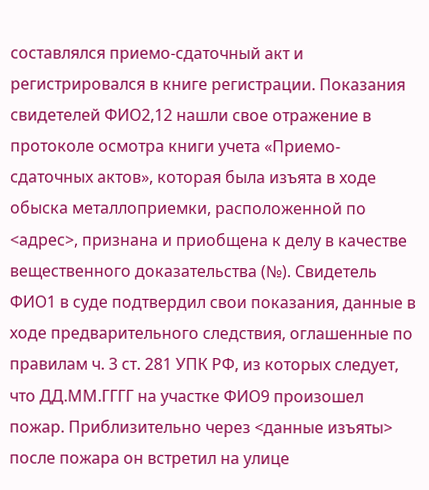составлялся приемо-сдаточный акт и регистрировался в книге регистрации. Показания свидетелей ФИО2,12 нашли свое отражение в протоколе осмотра книги учета «Приемо-сдаточных актов», которая была изъята в ходе обыска металлоприемки, расположенной по <адрес>, признана и приобщена к делу в качестве вещественного доказательства (№). Свидетель ФИО1 в суде подтвердил свои показания, данные в ходе предварительного следствия, оглашенные по правилам ч. 3 ст. 281 УПК РФ, из которых следует, что ДД.ММ.ГГГГ на участке ФИО9 произошел пожар. Приблизительно через <данные изъяты> после пожара он встретил на улице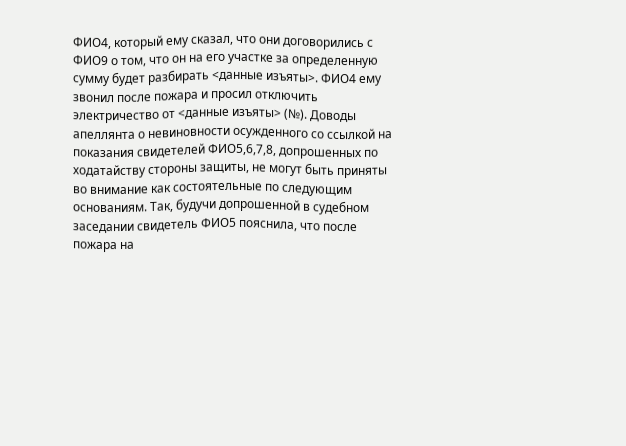ФИО4, который ему сказал, что они договорились с ФИО9 о том, что он на его участке за определенную сумму будет разбирать <данные изъяты>. ФИО4 ему звонил после пожара и просил отключить электричество от <данные изъяты> (№). Доводы апеллянта о невиновности осужденного со ссылкой на показания свидетелей ФИО5,6,7,8, допрошенных по ходатайству стороны защиты, не могут быть приняты во внимание как состоятельные по следующим основаниям. Так, будучи допрошенной в судебном заседании свидетель ФИО5 пояснила, что после пожара на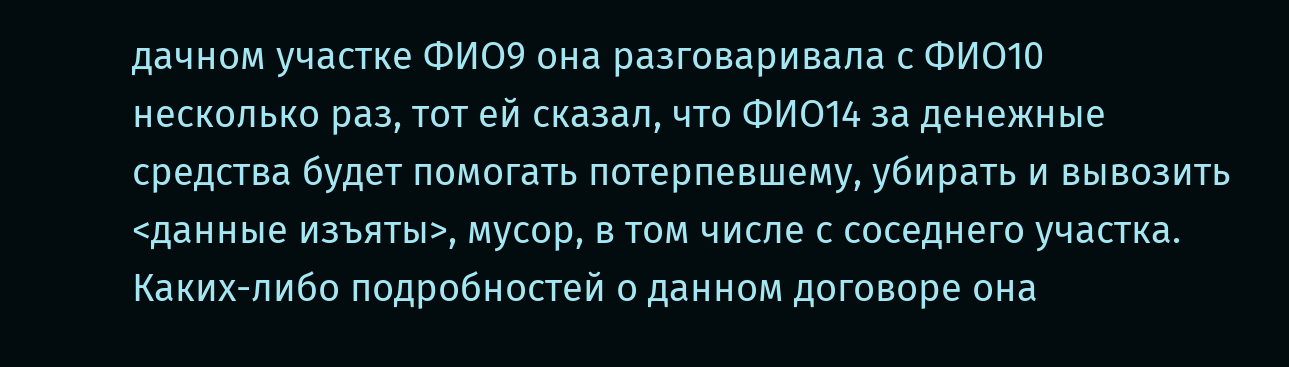дачном участке ФИО9 она разговаривала с ФИО10 несколько раз, тот ей сказал, что ФИО14 за денежные средства будет помогать потерпевшему, убирать и вывозить <данные изъяты>, мусор, в том числе с соседнего участка. Каких-либо подробностей о данном договоре она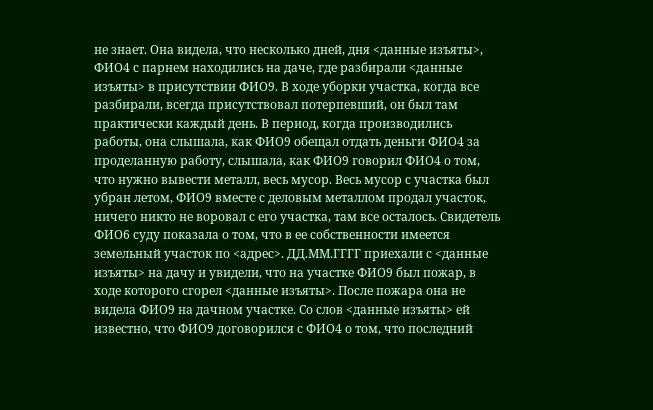не знает. Она видела, что несколько дней, дня <данные изъяты>, ФИО4 с парнем находились на даче, где разбирали <данные изъяты> в присутствии ФИО9. В ходе уборки участка, когда все разбирали, всегда присутствовал потерпевший, он был там практически каждый день. В период, когда производились работы, она слышала, как ФИО9 обещал отдать деньги ФИО4 за проделанную работу, слышала, как ФИО9 говорил ФИО4 о том, что нужно вывести металл, весь мусор. Весь мусор с участка был убран летом, ФИО9 вместе с деловым металлом продал участок, ничего никто не воровал с его участка, там все осталось. Свидетель ФИО6 суду показала о том, что в ее собственности имеется земельный участок по <адрес>. ДД.ММ.ГГГГ приехали с <данные изъяты> на дачу и увидели, что на участке ФИО9 был пожар, в ходе которого сгорел <данные изъяты>. После пожара она не видела ФИО9 на дачном участке. Со слов <данные изъяты> ей известно, что ФИО9 договорился с ФИО4 о том, что последний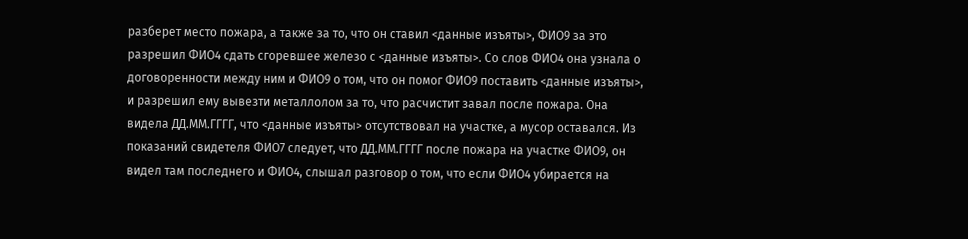разберет место пожара, а также за то, что он ставил <данные изъяты>, ФИО9 за это разрешил ФИО4 сдать сгоревшее железо с <данные изъяты>. Со слов ФИО4 она узнала о договоренности между ним и ФИО9 о том, что он помог ФИО9 поставить <данные изъяты>, и разрешил ему вывезти металлолом за то, что расчистит завал после пожара. Она видела ДД.ММ.ГГГГ, что <данные изъяты> отсутствовал на участке, а мусор оставался. Из показаний свидетеля ФИО7 следует, что ДД.ММ.ГГГГ после пожара на участке ФИО9, он видел там последнего и ФИО4, слышал разговор о том, что если ФИО4 убирается на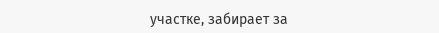участке, забирает за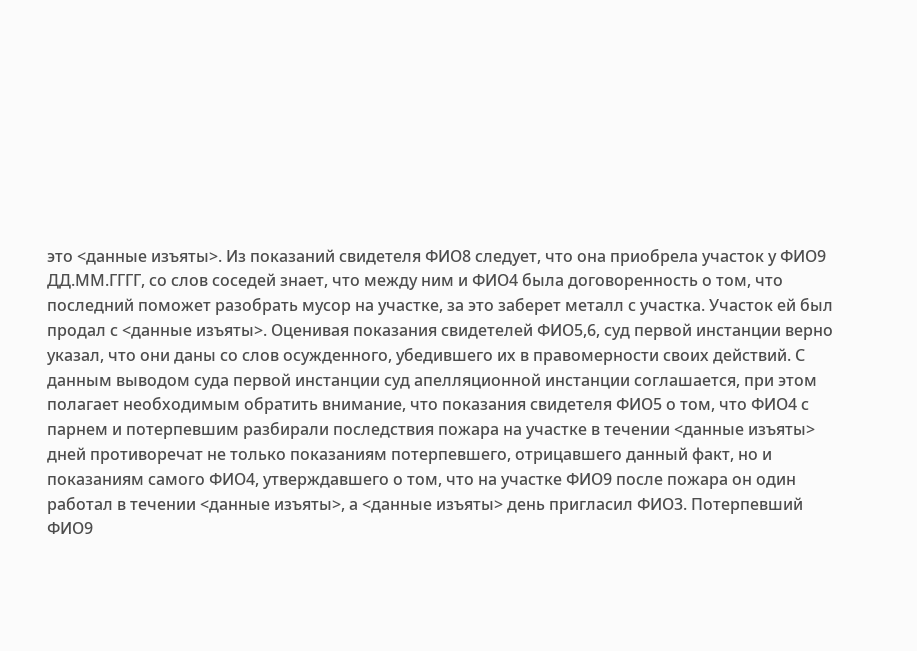это <данные изъяты>. Из показаний свидетеля ФИО8 следует, что она приобрела участок у ФИО9 ДД.ММ.ГГГГ, со слов соседей знает, что между ним и ФИО4 была договоренность о том, что последний поможет разобрать мусор на участке, за это заберет металл с участка. Участок ей был продал с <данные изъяты>. Оценивая показания свидетелей ФИО5,6, суд первой инстанции верно указал, что они даны со слов осужденного, убедившего их в правомерности своих действий. С данным выводом суда первой инстанции суд апелляционной инстанции соглашается, при этом полагает необходимым обратить внимание, что показания свидетеля ФИО5 о том, что ФИО4 с парнем и потерпевшим разбирали последствия пожара на участке в течении <данные изъяты> дней противоречат не только показаниям потерпевшего, отрицавшего данный факт, но и показаниям самого ФИО4, утверждавшего о том, что на участке ФИО9 после пожара он один работал в течении <данные изъяты>, а <данные изъяты> день пригласил ФИО3. Потерпевший ФИО9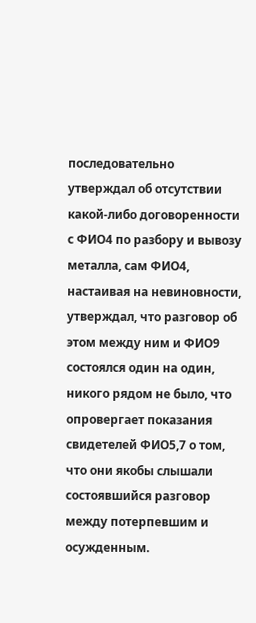последовательно утверждал об отсутствии какой-либо договоренности с ФИО4 по разбору и вывозу металла, сам ФИО4, настаивая на невиновности, утверждал, что разговор об этом между ним и ФИО9 состоялся один на один, никого рядом не было, что опровергает показания свидетелей ФИО5,7 о том, что они якобы слышали состоявшийся разговор между потерпевшим и осужденным.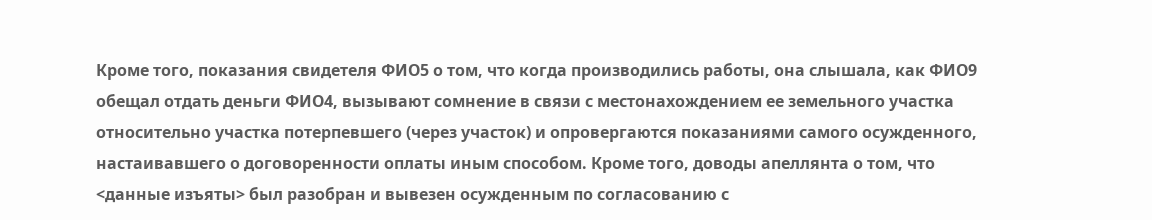Кроме того, показания свидетеля ФИО5 о том, что когда производились работы, она слышала, как ФИО9 обещал отдать деньги ФИО4, вызывают сомнение в связи с местонахождением ее земельного участка относительно участка потерпевшего (через участок) и опровергаются показаниями самого осужденного, настаивавшего о договоренности оплаты иным способом. Кроме того, доводы апеллянта о том, что <данные изъяты> был разобран и вывезен осужденным по согласованию с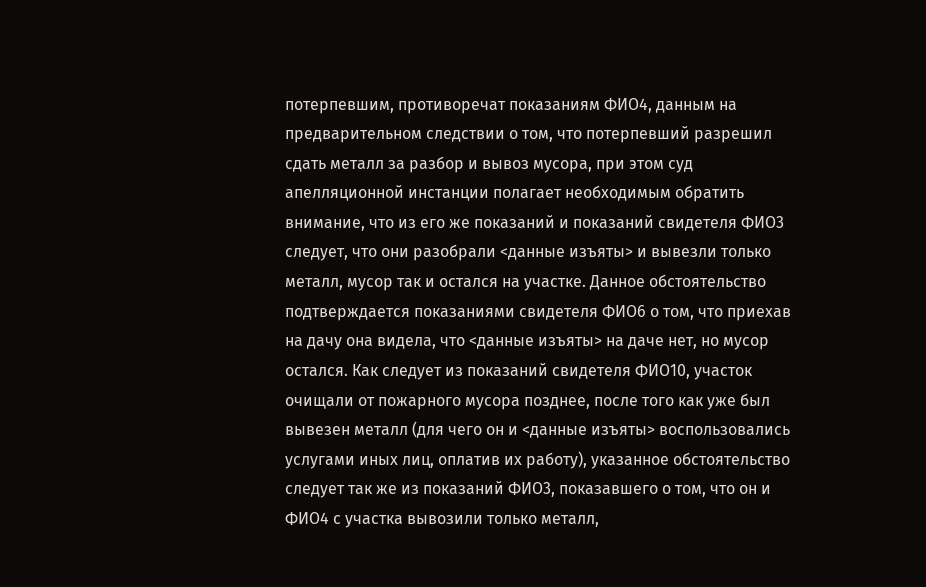потерпевшим, противоречат показаниям ФИО4, данным на предварительном следствии о том, что потерпевший разрешил сдать металл за разбор и вывоз мусора, при этом суд апелляционной инстанции полагает необходимым обратить внимание, что из его же показаний и показаний свидетеля ФИО3 следует, что они разобрали <данные изъяты> и вывезли только металл, мусор так и остался на участке. Данное обстоятельство подтверждается показаниями свидетеля ФИО6 о том, что приехав на дачу она видела, что <данные изъяты> на даче нет, но мусор остался. Как следует из показаний свидетеля ФИО10, участок очищали от пожарного мусора позднее, после того как уже был вывезен металл (для чего он и <данные изъяты> воспользовались услугами иных лиц, оплатив их работу), указанное обстоятельство следует так же из показаний ФИО3, показавшего о том, что он и ФИО4 с участка вывозили только металл,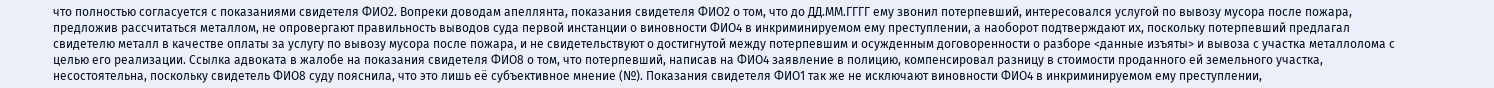что полностью согласуется с показаниями свидетеля ФИО2. Вопреки доводам апеллянта, показания свидетеля ФИО2 о том, что до ДД.ММ.ГГГГ ему звонил потерпевший, интересовался услугой по вывозу мусора после пожара, предложив рассчитаться металлом, не опровергают правильность выводов суда первой инстанции о виновности ФИО4 в инкриминируемом ему преступлении, а наоборот подтверждают их, поскольку потерпевший предлагал свидетелю металл в качестве оплаты за услугу по вывозу мусора после пожара, и не свидетельствуют о достигнутой между потерпевшим и осужденным договоренности о разборе <данные изъяты> и вывоза с участка металлолома с целью его реализации. Ссылка адвоката в жалобе на показания свидетеля ФИО8 о том, что потерпевший, написав на ФИО4 заявление в полицию, компенсировал разницу в стоимости проданного ей земельного участка, несостоятельна, поскольку свидетель ФИО8 суду пояснила, что это лишь её субъективное мнение (№). Показания свидетеля ФИО1 так же не исключают виновности ФИО4 в инкриминируемом ему преступлении,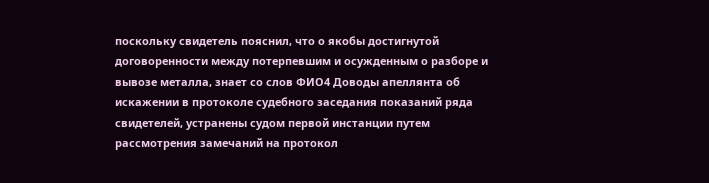поскольку свидетель пояснил, что о якобы достигнутой договоренности между потерпевшим и осужденным о разборе и вывозе металла, знает со слов ФИО4 Доводы апеллянта об искажении в протоколе судебного заседания показаний ряда свидетелей, устранены судом первой инстанции путем рассмотрения замечаний на протокол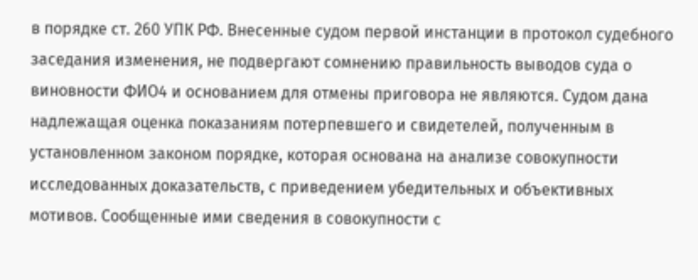в порядке ст. 260 УПК РФ. Внесенные судом первой инстанции в протокол судебного заседания изменения, не подвергают сомнению правильность выводов суда о виновности ФИО4 и основанием для отмены приговора не являются. Судом дана надлежащая оценка показаниям потерпевшего и свидетелей, полученным в установленном законом порядке, которая основана на анализе совокупности исследованных доказательств, с приведением убедительных и объективных мотивов. Сообщенные ими сведения в совокупности с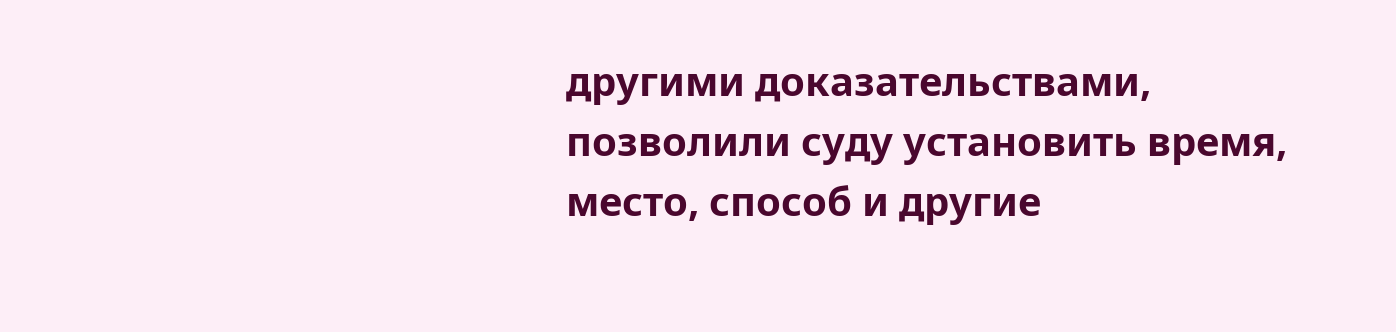другими доказательствами, позволили суду установить время, место, способ и другие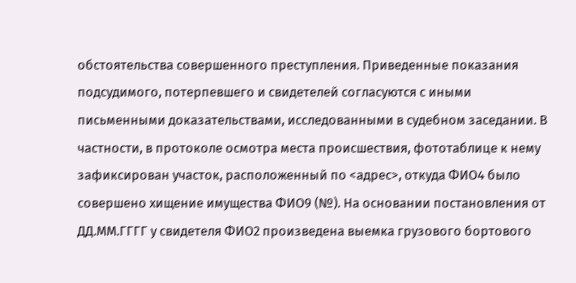обстоятельства совершенного преступления. Приведенные показания подсудимого, потерпевшего и свидетелей согласуются с иными письменными доказательствами, исследованными в судебном заседании. В частности, в протоколе осмотра места происшествия, фототаблице к нему зафиксирован участок, расположенный по <адрес>, откуда ФИО4 было совершено хищение имущества ФИО9 (№). На основании постановления от ДД.ММ.ГГГГ у свидетеля ФИО2 произведена выемка грузового бортового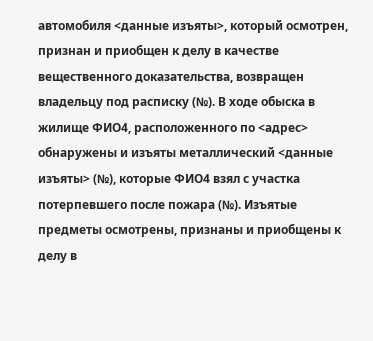автомобиля <данные изъяты>, который осмотрен, признан и приобщен к делу в качестве вещественного доказательства, возвращен владельцу под расписку (№). В ходе обыска в жилище ФИО4, расположенного по <адрес> обнаружены и изъяты металлический <данные изъяты> (№), которые ФИО4 взял с участка потерпевшего после пожара (№). Изъятые предметы осмотрены, признаны и приобщены к делу в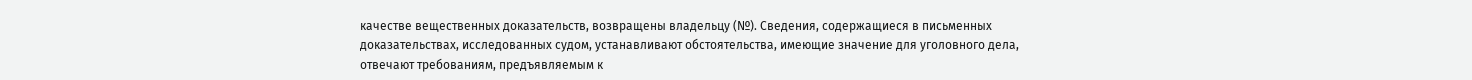качестве вещественных доказательств, возвращены владельцу (№). Сведения, содержащиеся в письменных доказательствах, исследованных судом, устанавливают обстоятельства, имеющие значение для уголовного дела, отвечают требованиям, предъявляемым к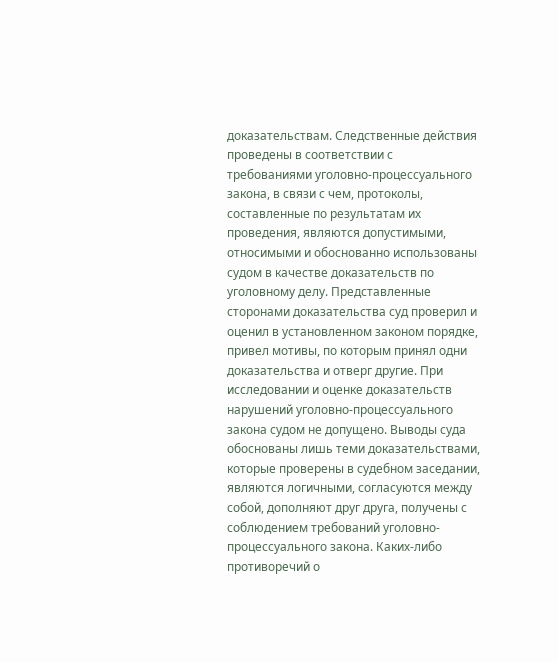доказательствам. Следственные действия проведены в соответствии с требованиями уголовно-процессуального закона, в связи с чем, протоколы, составленные по результатам их проведения, являются допустимыми, относимыми и обоснованно использованы судом в качестве доказательств по уголовному делу. Представленные сторонами доказательства суд проверил и оценил в установленном законом порядке, привел мотивы, по которым принял одни доказательства и отверг другие. При исследовании и оценке доказательств нарушений уголовно-процессуального закона судом не допущено. Выводы суда обоснованы лишь теми доказательствами, которые проверены в судебном заседании, являются логичными, согласуются между собой, дополняют друг друга, получены с соблюдением требований уголовно-процессуального закона. Каких-либо противоречий о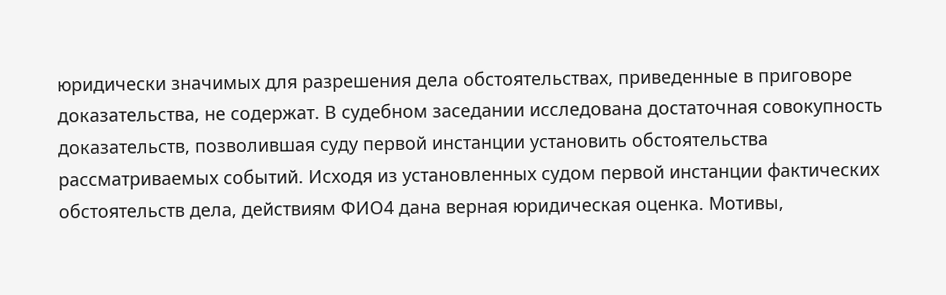юридически значимых для разрешения дела обстоятельствах, приведенные в приговоре доказательства, не содержат. В судебном заседании исследована достаточная совокупность доказательств, позволившая суду первой инстанции установить обстоятельства рассматриваемых событий. Исходя из установленных судом первой инстанции фактических обстоятельств дела, действиям ФИО4 дана верная юридическая оценка. Мотивы,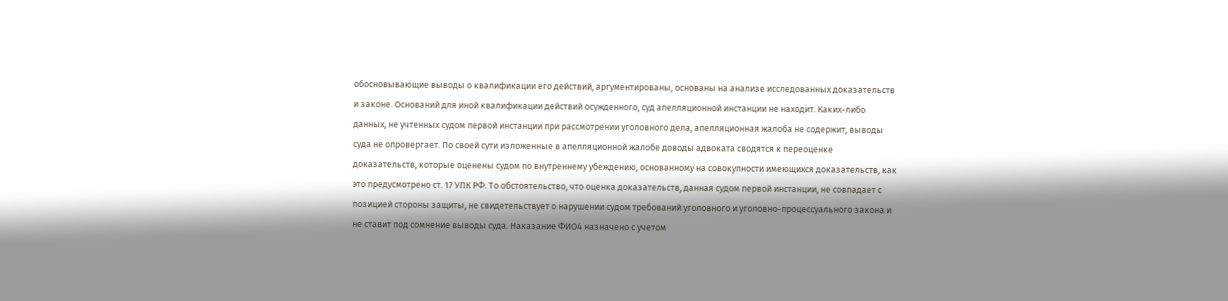обосновывающие выводы о квалификации его действий, аргументированы, основаны на анализе исследованных доказательств и законе. Оснований для иной квалификации действий осужденного, суд апелляционной инстанции не находит. Каких-либо данных, не учтенных судом первой инстанции при рассмотрении уголовного дела, апелляционная жалоба не содержит, выводы суда не опровергает. По своей сути изложенные в апелляционной жалобе доводы адвоката сводятся к переоценке доказательств, которые оценены судом по внутреннему убеждению, основанному на совокупности имеющихся доказательств, как это предусмотрено ст. 17 УПК РФ. То обстоятельство, что оценка доказательств, данная судом первой инстанции, не совпадает с позицией стороны защиты, не свидетельствует о нарушении судом требований уголовного и уголовно-процессуального закона и не ставит под сомнение выводы суда. Наказание ФИО4 назначено с учетом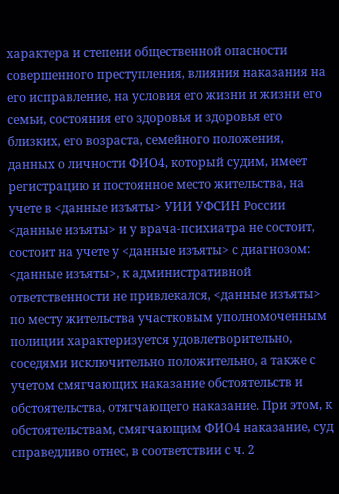характера и степени общественной опасности совершенного преступления, влияния наказания на его исправление, на условия его жизни и жизни его семьи, состояния его здоровья и здоровья его близких, его возраста, семейного положения, данных о личности ФИО4, который судим, имеет регистрацию и постоянное место жительства, на учете в <данные изъяты> УИИ УФСИН России <данные изъяты> и у врача-психиатра не состоит, состоит на учете у <данные изъяты> с диагнозом: <данные изъяты>, к административной ответственности не привлекался, <данные изъяты> по месту жительства участковым уполномоченным полиции характеризуется удовлетворительно, соседями исключительно положительно, а также с учетом смягчающих наказание обстоятельств и обстоятельства, отягчающего наказание. При этом, к обстоятельствам, смягчающим ФИО4 наказание, суд справедливо отнес, в соответствии с ч. 2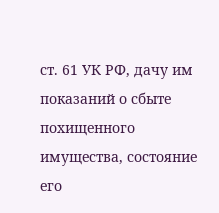ст. 61 УК РФ, дачу им показаний о сбыте похищенного имущества, состояние его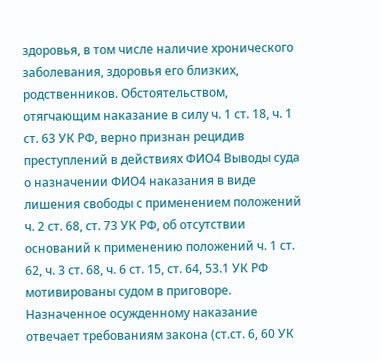здоровья, в том числе наличие хронического заболевания, здоровья его близких, родственников. Обстоятельством, отягчающим наказание в силу ч. 1 ст. 18, ч. 1 ст. 63 УК РФ, верно признан рецидив преступлений в действиях ФИО4 Выводы суда о назначении ФИО4 наказания в виде лишения свободы с применением положений ч. 2 ст. 68, ст. 73 УК РФ, об отсутствии оснований к применению положений ч. 1 ст. 62, ч. 3 ст. 68, ч. 6 ст. 15, ст. 64, 53.1 УК РФ мотивированы судом в приговоре. Назначенное осужденному наказание отвечает требованиям закона (ст.ст. 6, 60 УК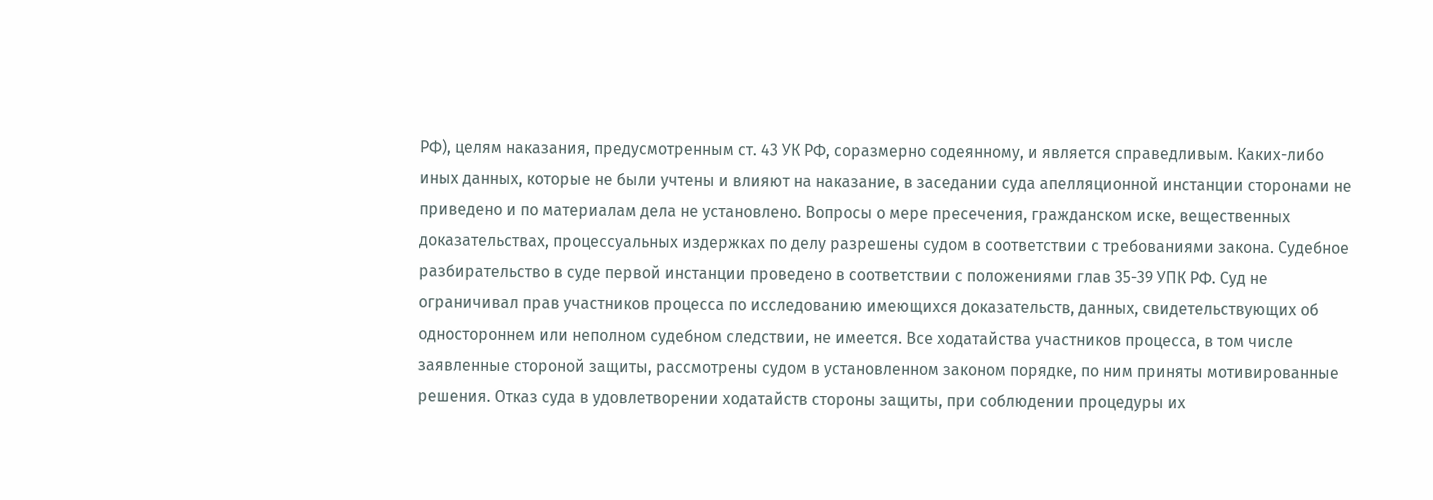РФ), целям наказания, предусмотренным ст. 43 УК РФ, соразмерно содеянному, и является справедливым. Каких-либо иных данных, которые не были учтены и влияют на наказание, в заседании суда апелляционной инстанции сторонами не приведено и по материалам дела не установлено. Вопросы о мере пресечения, гражданском иске, вещественных доказательствах, процессуальных издержках по делу разрешены судом в соответствии с требованиями закона. Судебное разбирательство в суде первой инстанции проведено в соответствии с положениями глав 35-39 УПК РФ. Суд не ограничивал прав участников процесса по исследованию имеющихся доказательств, данных, свидетельствующих об одностороннем или неполном судебном следствии, не имеется. Все ходатайства участников процесса, в том числе заявленные стороной защиты, рассмотрены судом в установленном законом порядке, по ним приняты мотивированные решения. Отказ суда в удовлетворении ходатайств стороны защиты, при соблюдении процедуры их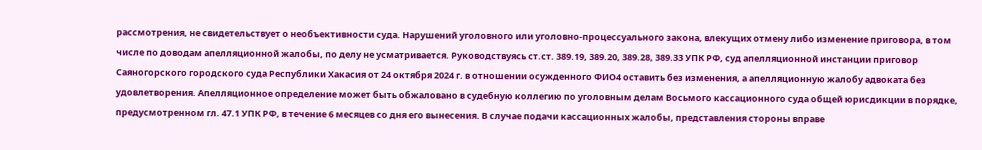рассмотрения, не свидетельствует о необъективности суда. Нарушений уголовного или уголовно-процессуального закона, влекущих отмену либо изменение приговора, в том числе по доводам апелляционной жалобы, по делу не усматривается. Руководствуясь ст.ст. 389.19, 389.20, 389.28, 389.33 УПК РФ, суд апелляционной инстанции приговор Саяногорского городского суда Республики Хакасия от 24 октября 2024 г. в отношении осужденного ФИО4 оставить без изменения, а апелляционную жалобу адвоката без удовлетворения. Апелляционное определение может быть обжаловано в судебную коллегию по уголовным делам Восьмого кассационного суда общей юрисдикции в порядке, предусмотренном гл. 47.1 УПК РФ, в течение 6 месяцев со дня его вынесения. В случае подачи кассационных жалобы, представления стороны вправе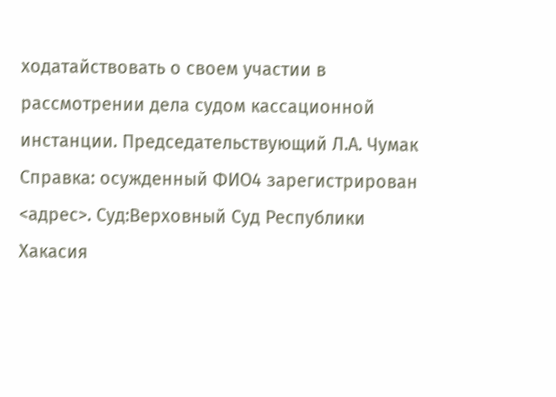ходатайствовать о своем участии в рассмотрении дела судом кассационной инстанции. Председательствующий Л.А. Чумак Справка: осужденный ФИО4 зарегистрирован <адрес>. Суд:Верховный Суд Республики Хакасия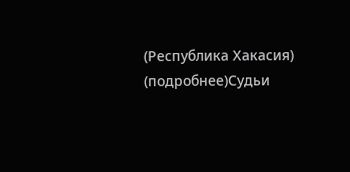(Республика Хакасия) (подробнее)Судьи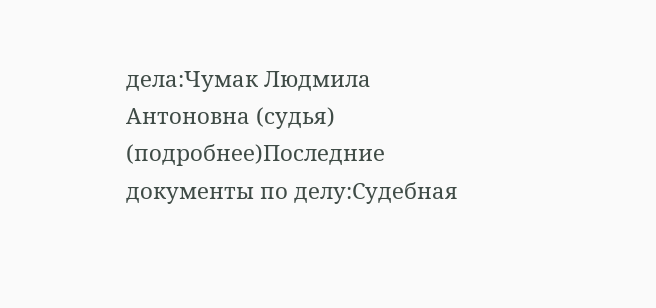дела:Чумак Людмила Антоновна (судья) (подробнее)Последние документы по делу:Судебная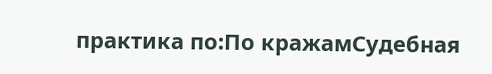практика по:По кражамСудебная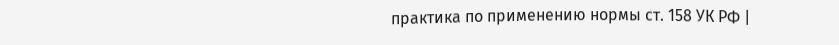практика по применению нормы ст. 158 УК РФ |